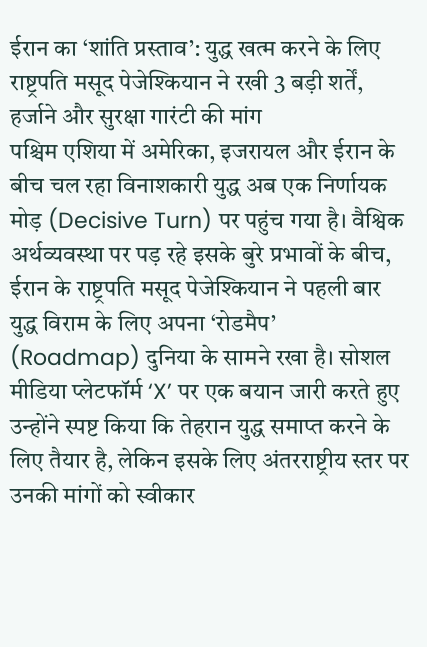ईरान का ‘शांति प्रस्ताव’: युद्ध खत्म करने के लिए राष्ट्रपति मसूद पेजेश्कियान ने रखी 3 बड़ी शर्तें, हर्जाने और सुरक्षा गारंटी की मांग
पश्चिम एशिया में अमेरिका, इजरायल और ईरान के बीच चल रहा विनाशकारी युद्ध अब एक निर्णायक मोड़ (Decisive Turn) पर पहुंच गया है। वैश्विक अर्थव्यवस्था पर पड़ रहे इसके बुरे प्रभावों के बीच, ईरान के राष्ट्रपति मसूद पेजेश्कियान ने पहली बार युद्ध विराम के लिए अपना ‘रोडमैप’ (Roadmap) दुनिया के सामने रखा है। सोशल मीडिया प्लेटफॉर्म ‘X’ पर एक बयान जारी करते हुए उन्होंने स्पष्ट किया कि तेहरान युद्ध समाप्त करने के लिए तैयार है, लेकिन इसके लिए अंतरराष्ट्रीय स्तर पर उनकी मांगों को स्वीकार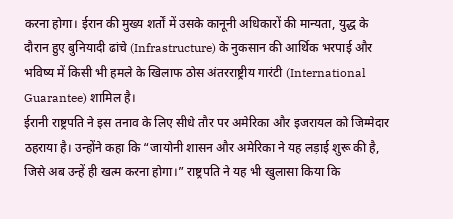करना होगा। ईरान की मुख्य शर्तों में उसके कानूनी अधिकारों की मान्यता, युद्ध के दौरान हुए बुनियादी ढांचे (Infrastructure) के नुकसान की आर्थिक भरपाई और भविष्य में किसी भी हमले के खिलाफ ठोस अंतरराष्ट्रीय गारंटी (International Guarantee) शामिल है।
ईरानी राष्ट्रपति ने इस तनाव के लिए सीधे तौर पर अमेरिका और इजरायल को जिम्मेदार ठहराया है। उन्होंने कहा कि “जायोनी शासन और अमेरिका ने यह लड़ाई शुरू की है, जिसे अब उन्हें ही खत्म करना होगा।” राष्ट्रपति ने यह भी खुलासा किया कि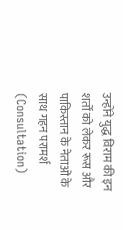उन्होंने युद्ध विराम की इन शर्तों को लेकर रूस और पाकिस्तान के नेताओं के साथ गहन परामर्श (Consultation)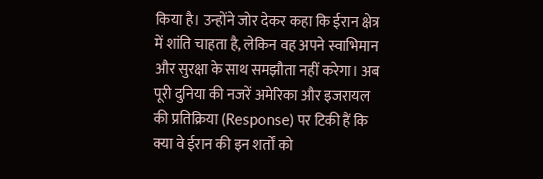किया है। उन्होंने जोर देकर कहा कि ईरान क्षेत्र में शांति चाहता है, लेकिन वह अपने स्वाभिमान और सुरक्षा के साथ समझौता नहीं करेगा। अब पूरी दुनिया की नजरें अमेरिका और इजरायल की प्रतिक्रिया (Response) पर टिकी हैं कि क्या वे ईरान की इन शर्तों को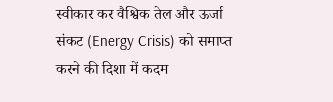स्वीकार कर वैश्विक तेल और ऊर्जा संकट (Energy Crisis) को समाप्त करने की दिशा में कदम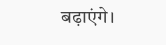बढ़ाएंगे।